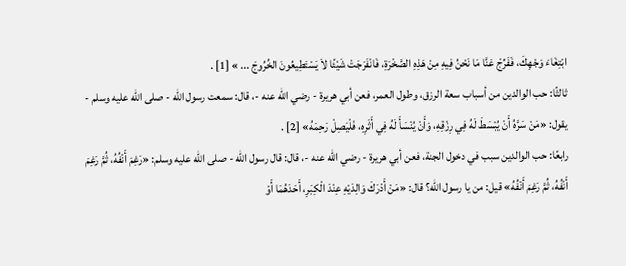ابْتِغَاءَ وَجْهِكَ، فَفَرِّجْ عَنَّا مَا نَحْنُ فِيهِ مِنْ هَذِهِ الصَّخْرَةِ، فَانْفَرَجَتْ شَيْئًا لاَ يَسْتَطِيعُونَ الخُرُوجَ ... » [1] .
ثالثًا: حب الوالدين من أسباب سعة الرزق، وطول العمر، فعن أبي هريرة - رضي الله عنه -، قال: سمعت رسول الله - صلى الله عليه وسلم - يقول: «مَنْ سَرَّهُ أَنْ يُبْسَطَ لَهُ فِي رِزْقِهِ، وَأَنْ يُنْسَأَ لَهُ فِي أَثَرِهِ، فَلْيَصِلْ رَحِمَهُ» [2] .
رابعًا: حب الوالدين سبب في دخول الجنة، فعن أبي هريرة - رضي الله عنه -، قال: قال رسول الله - صلى الله عليه وسلم: «رَغِمَ أَنْفُهُ، ثُمَّ رَغِمَ أَنْفُهُ، ثُمَّ رَغِمَ أَنْفُهُ» قيل: من يا رسول الله؟ قال: «مَنْ أَدْرَكَ وَالِدَيْهِ عِنْدَ الْكِبَرِ، أَحَدَهُمَا أَوْ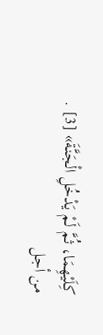كِلَيْهِمَا، ثُمَّ لَمْ يَدْخُلِ الْجَنَّةَ» [3] .
من أجل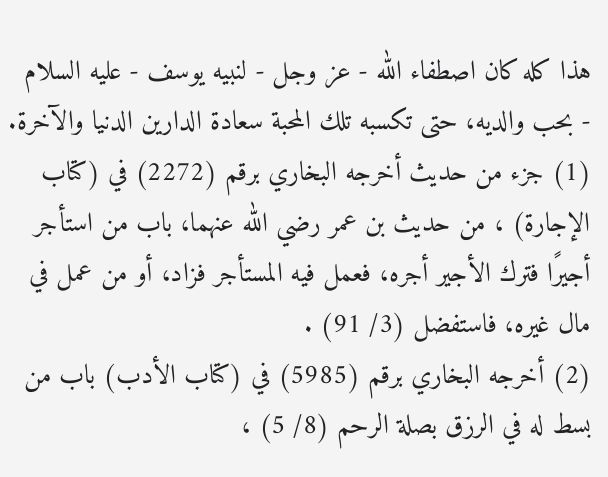هذا كله كان اصطفاء الله - عز وجل - لنبيه يوسف - عليه السلام - بحب والديه، حتى تكسبه تلك المحبة سعادة الدارين الدنيا والآخرة.
(1) جزء من حديث أخرجه البخاري برقم (2272) في (كتاب الإجارة) ، من حديث بن عمر رضي الله عنهما، باب من استأجر أجيرًا فترك الأجير أجره، فعمل فيه المستأجر فزاد، أو من عمل في مال غيره، فاستفضل (3/ 91) .
(2) أخرجه البخاري برقم (5985) في (كتاب الأدب) باب من بسط له في الرزق بصلة الرحم (8/ 5) ،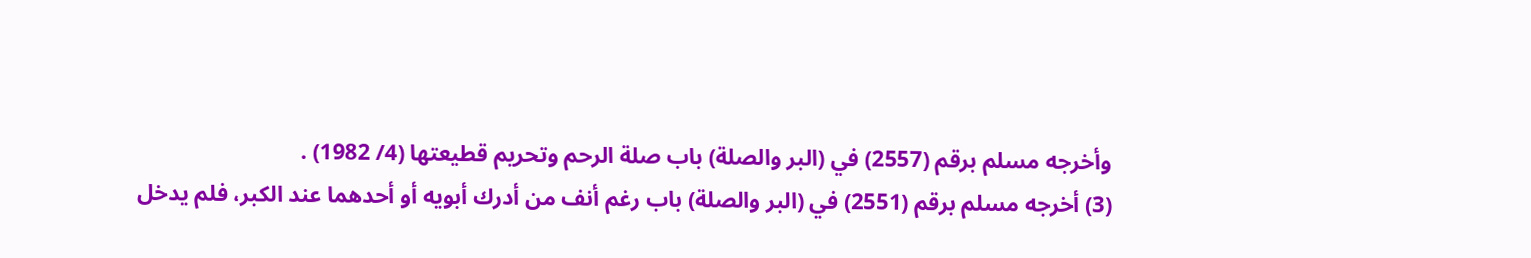وأخرجه مسلم برقم (2557) في (البر والصلة) باب صلة الرحم وتحريم قطيعتها (4/ 1982) .
(3) أخرجه مسلم برقم (2551) في (البر والصلة) باب رغم أنف من أدرك أبويه أو أحدهما عند الكبر، فلم يدخل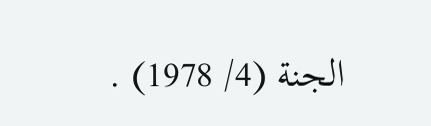الجنة (4/ 1978) .